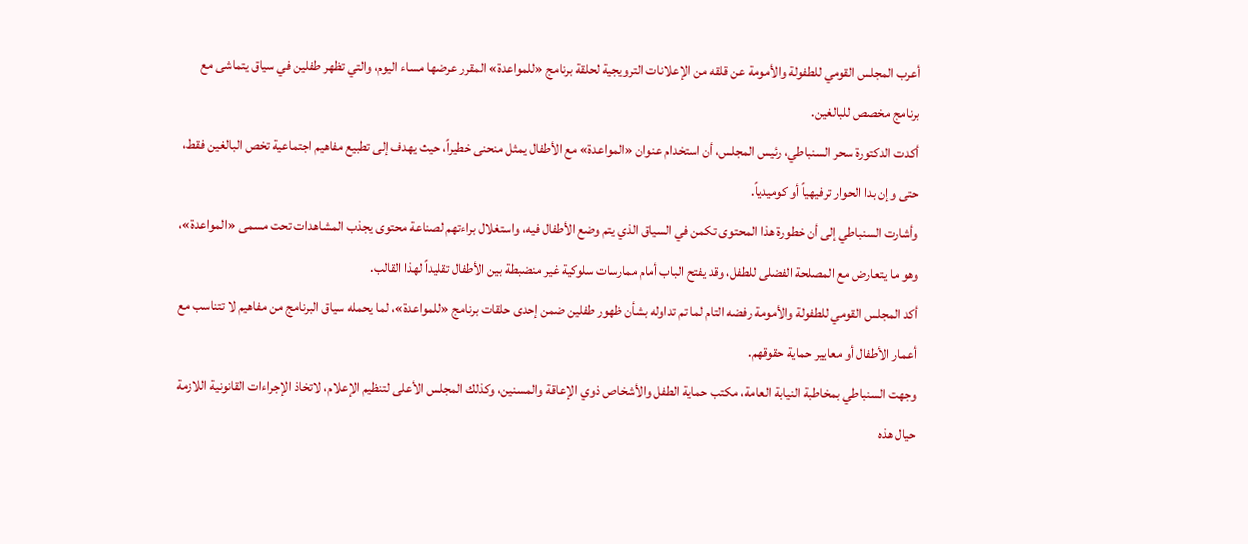أعرب المجلس القومي للطفولة والأمومة عن قلقه من الإعلانات الترويجية لحلقة برنامج «للمواعدة» المقرر عرضها مساء اليوم، والتي تظهر طفلين في سياق يتماشى مع برنامج مخصص للبالغين.
أكدت الدكتورة سحر السنباطي، رئيس المجلس، أن استخدام عنوان «المواعدة» مع الأطفال يمثل منحنى خطيراً، حيث يهدف إلى تطبيع مفاهيم اجتماعية تخص البالغين فقط، حتى وإن بدا الحوار ترفيهياً أو كوميدياً.
وأشارت السنباطي إلى أن خطورة هذا المحتوى تكمن في السياق الذي يتم وضع الأطفال فيه، واستغلال براءتهم لصناعة محتوى يجذب المشاهدات تحت مسمى «المواعدة»، وهو ما يتعارض مع المصلحة الفضلى للطفل، وقد يفتح الباب أمام ممارسات سلوكية غير منضبطة بين الأطفال تقليداً لهذا القالب.
أكد المجلس القومي للطفولة والأمومة رفضه التام لما تم تداوله بشأن ظهور طفلين ضمن إحدى حلقات برنامج «للمواعدة»، لما يحمله سياق البرنامج من مفاهيم لا تتناسب مع أعمار الأطفال أو معايير حماية حقوقهم.
وجهت السنباطي بمخاطبة النيابة العامة، مكتب حماية الطفل والأشخاص ذوي الإعاقة والمسنين، وكذلك المجلس الأعلى لتنظيم الإعلام، لاتخاذ الإجراءات القانونية اللازمة حيال هذه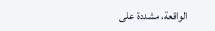الواقعة، مشددة على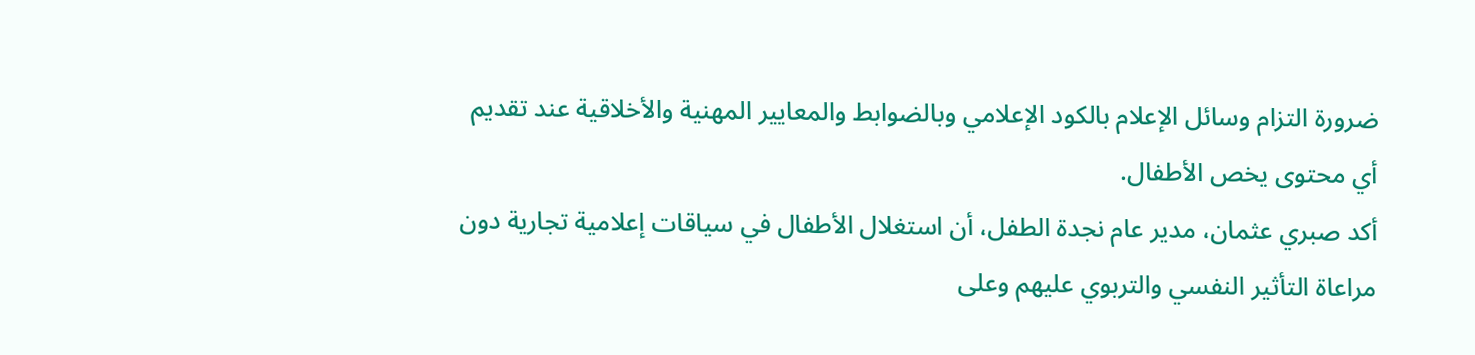ضرورة التزام وسائل الإعلام بالكود الإعلامي وبالضوابط والمعايير المهنية والأخلاقية عند تقديم أي محتوى يخص الأطفال.
أكد صبري عثمان، مدير عام نجدة الطفل، أن استغلال الأطفال في سياقات إعلامية تجارية دون مراعاة التأثير النفسي والتربوي عليهم وعلى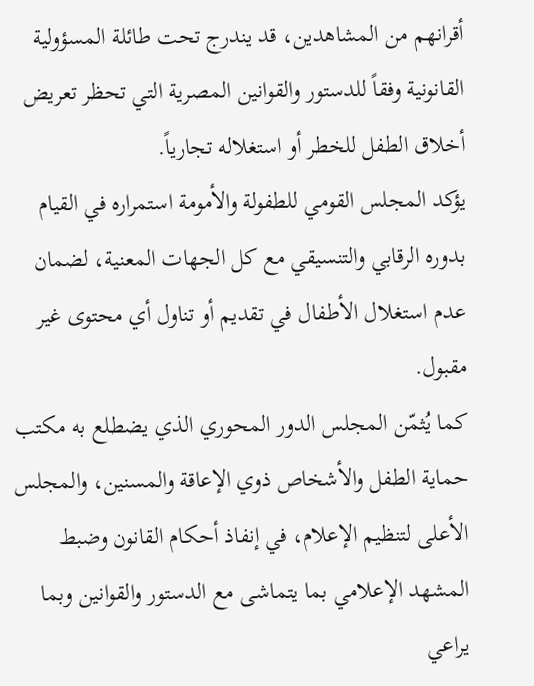أقرانهم من المشاهدين، قد يندرج تحت طائلة المسؤولية القانونية وفقاً للدستور والقوانين المصرية التي تحظر تعريض أخلاق الطفل للخطر أو استغلاله تجارياً.
يؤكد المجلس القومي للطفولة والأمومة استمراره في القيام بدوره الرقابي والتنسيقي مع كل الجهات المعنية، لضمان عدم استغلال الأطفال في تقديم أو تناول أي محتوى غير مقبول.
كما يُثمّن المجلس الدور المحوري الذي يضطلع به مكتب حماية الطفل والأشخاص ذوي الإعاقة والمسنين، والمجلس الأعلى لتنظيم الإعلام، في إنفاذ أحكام القانون وضبط المشهد الإعلامي بما يتماشى مع الدستور والقوانين وبما يراعي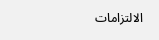الالتزامات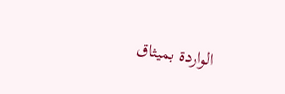الواردة بميثاق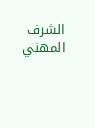الشرف المهني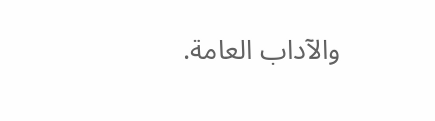والآداب العامة.